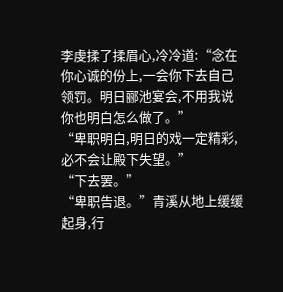李虔揉了揉眉心,冷冷道:“念在你心诚的份上,一会你下去自己领罚。明日郦池宴会,不用我说你也明白怎么做了。”
“卑职明白,明日的戏一定精彩,必不会让殿下失望。”
“下去罢。”
“卑职告退。”青溪从地上缓缓起身,行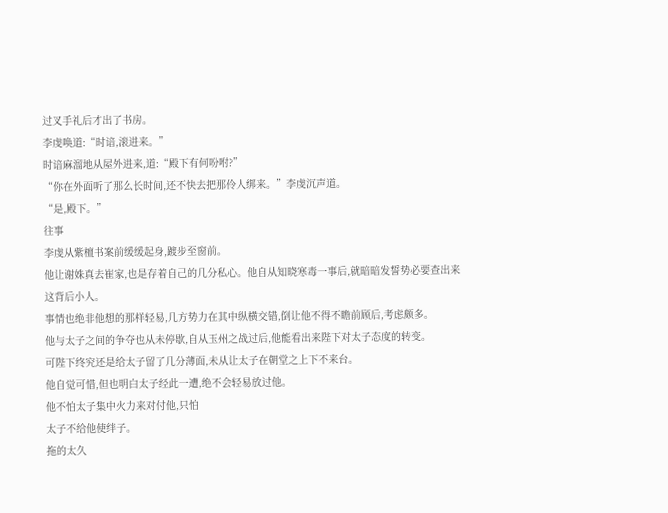过叉手礼后才出了书房。
李虔唤道:“时谙,滚进来。”
时谙麻溜地从屋外进来,道:“殿下有何吩咐?”
“你在外面听了那么长时间,还不快去把那伶人绑来。”李虔沉声道。
“是,殿下。”
往事
李虔从紫檀书案前缓缓起身,踱步至窗前。
他让谢姝真去崔家,也是存着自己的几分私心。他自从知晓寒毒一事后,就暗暗发誓势必要查出来这背后小人。
事情也绝非他想的那样轻易,几方势力在其中纵横交错,倒让他不得不瞻前顾后,考虑颇多。
他与太子之间的争夺也从未停歇,自从玉州之战过后,他能看出来陛下对太子态度的转变。
可陛下终究还是给太子留了几分薄面,未从让太子在朝堂之上下不来台。
他自觉可惜,但也明白太子经此一遭,绝不会轻易放过他。
他不怕太子集中火力来对付他,只怕
太子不给他使绊子。
拖的太久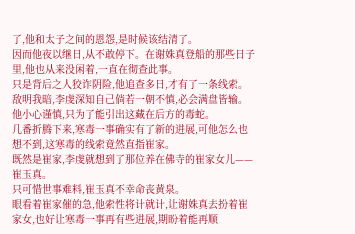了,他和太子之间的恩怨,是时候该结清了。
因而他夜以继日,从不敢停下。在谢姝真登船的那些日子里,他也从来没闲着,一直在彻查此事。
只是背后之人狡诈阴险,他追查多日,才有了一条线索。
敌明我暗,李虔深知自己倘若一朝不慎,必会满盘皆输。他小心谨慎,只为了能引出这藏在后方的毒蛇。
几番折腾下来,寒毒一事确实有了新的进展,可他怎么也想不到,这寒毒的线索竟然直指崔家。
既然是崔家,李虔就想到了那位养在佛寺的崔家女儿——崔玉真。
只可惜世事难料,崔玉真不幸命丧黄泉。
眼看着崔家催的急,他索性将计就计,让谢姝真去扮着崔家女,也好让寒毒一事再有些进展,期盼着能再顺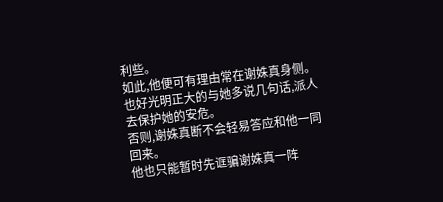利些。
如此,他便可有理由常在谢姝真身侧。也好光明正大的与她多说几句话,派人去保护她的安危。
否则,谢姝真断不会轻易答应和他一同回来。
他也只能暂时先诓骗谢姝真一阵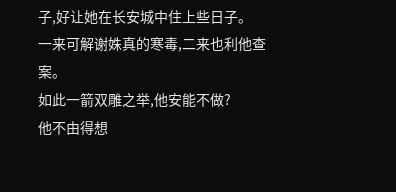子,好让她在长安城中住上些日子。
一来可解谢姝真的寒毒,二来也利他查案。
如此一箭双雕之举,他安能不做?
他不由得想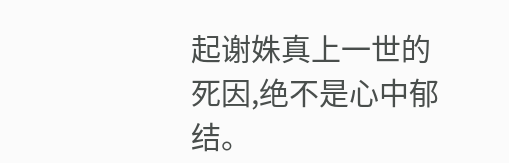起谢姝真上一世的死因,绝不是心中郁结。